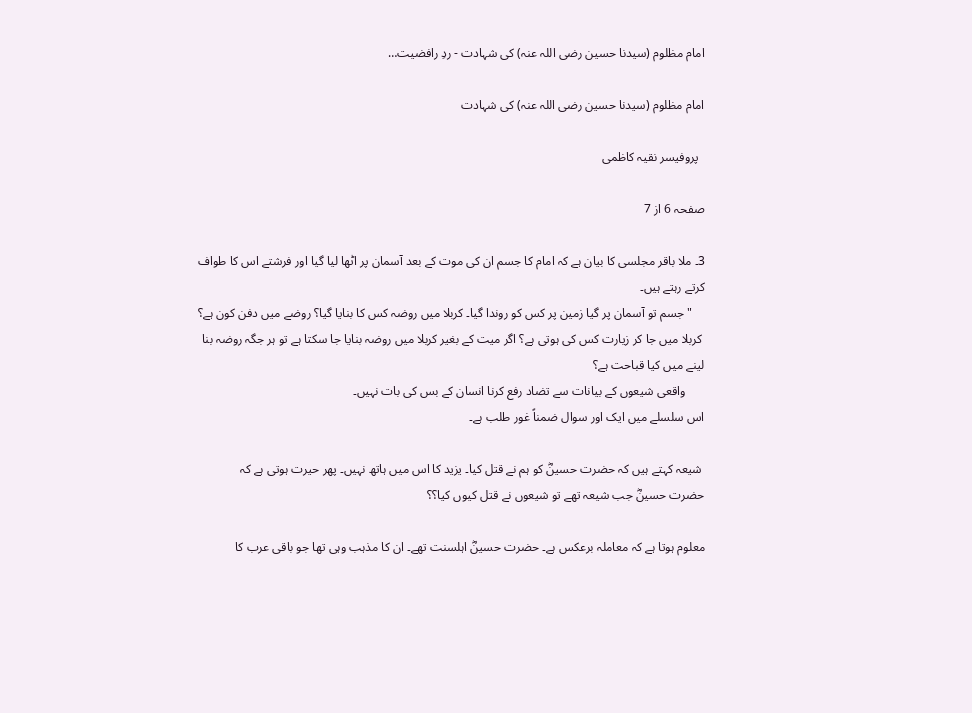امام مظلوم (سیدنا حسین رضی اللہ عنہ) کی شہادت - ردِ رافضیت…

امام مظلوم (سیدنا حسین رضی اللہ عنہ) کی شہادت

  پروفیسر نقیہ کاظمی

صفحہ 6 از 7

3۔ ملا باقر مجلسی کا بیان ہے کہ امام کا جسم ان کی موت کے بعد آسمان پر اٹھا لیا گیا اور فرشتے اس کا طواف کرتے رہتے ہیں۔
    "جسم تو آسمان پر گیا زمین پر کس کو روندا گیا۔ کربلا میں روضہ کس کا بنایا گیا؟ روضے میں دفن کون ہے؟
 کربلا میں جا کر زیارت کس کی ہوتی ہے؟ اگر میت کے بغیر کربلا میں روضہ بنایا جا سکتا ہے تو ہر جگہ روضہ بنا لینے میں کیا قباحت ہے؟
      واقعی شیعوں کے بیانات سے تضاد رفع کرنا انسان کے بس کی بات نہیں۔
اس سلسلے میں ایک اور سوال ضمناً غور طلب ہے۔

 شیعہ کہتے ہیں کہ حضرت حسینؓ کو ہم نے قتل کیا۔ یزید کا اس میں ہاتھ نہیں۔ پھر حیرت ہوتی ہے کہ    حضرت حسینؓ جب شیعہ تھے تو شیعوں نے قتل کیوں کیا؟؟

معلوم ہوتا ہے کہ معاملہ برعکس ہے۔ حضرت حسینؓ اہلسنت تھے۔ ان کا مذہب وہی تھا جو باقی عرب کا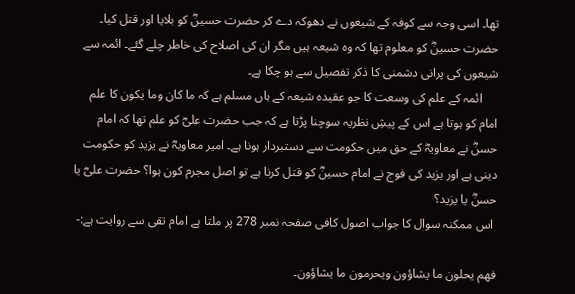تھا۔ اسی وجہ سے کوفہ کے شیعوں نے دھوکہ دے کر حضرت حسینؓ کو بلایا اور قتل کیا۔ حضرت حسینؓ کو معلوم تھا کہ وہ شیعہ ہیں مگر ان کی اصلاح کی خاطر چلے گئے۔ ائمہ سے شیعوں کی پرانی دشمنی کا ذکر تفصیل سے ہو چکا ہے۔
     ائمہ کے علم کی وسعت کا جو عقیدہ شیعہ کے ہاں مسلم ہے کہ ما کان وما یکون کا علم امام کو ہوتا ہے اس کے پیشِ نظریہ سوچنا پڑتا ہے کہ جب حضرت علیؓ کو علم تھا کہ امام حسنؓ نے معاویہؓ کے حق میں حکومت سے دستبردار ہونا ہے۔ امیر معاویہؓ نے یزید کو حکومت دینی ہے اور یزید کی فوج نے امام حسینؓ کو قتل کرنا ہے تو اصل مجرم کون ہوا؟ حضرت علیؓ یا حسنؓ یا یزید؟
 اس ممکنہ سوال کا جواب اصول کافی صفحہ نمبر 278 پر ملتا ہے امام تقی سے روایت ہے:-

فھم یحلون ما یشاؤون ویحرمون ما یشاؤون۔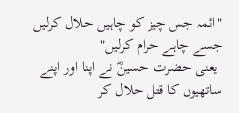"ائمہ جس چیز کو چاہیں حلال کرلیں جسے چاہے حرام کرلیں"
 یعنی حضرت حسینؓ نے اپنا اور اپنے ساتھیوں کا قتل حلال کر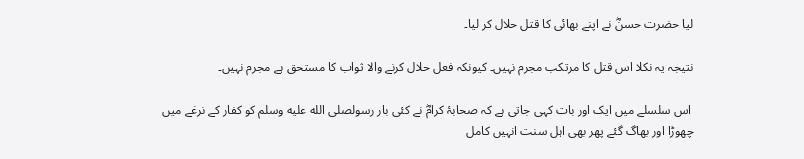لیا حضرت حسنؓ نے اپنے بھائی کا قتل حلال کر لیا۔

نتیجہ یہ نکلا اس قتل کا مرتکب مجرم نہیں۔ کیونکہ فعل حلال کرنے والا ثواب کا مستحق ہے مجرم نہیں۔

 اس سلسلے میں ایک اور بات کہی جاتی ہے کہ صحابۂ کرامؓ نے کئی بار رسولصلى الله عليه وسلم کو کفار کے نرغے میں چھوڑا اور بھاگ گئے پھر بھی اہل سنت انہیں کامل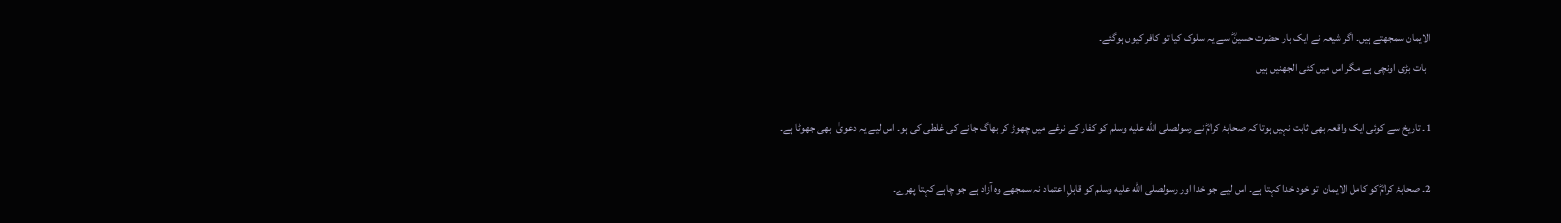الایمان سمجھتے ہیں۔ اگر شیعہ نے ایک بار حضرت حسینؓ سے یہ سلوک کیا تو کافر کیوں ہوگئے۔
  بات بڑی اونچی ہے مگر اس میں کئی الجھنیں ہیں

1۔ تاریخ سے کوئی ایک واقعہ بھی ثابت نہیں ہوتا کہ صحابۂ کرامؓ نے رسولصلى الله عليه وسلم کو کفار کے نرغے میں چھوڑ کر بھاگ جانے کی غلطی کی ہو۔ اس لیے یہ دعویٰ  بھی جھوٹا ہے۔

2۔ صحابۂ کرامؓ کو کامل الایمان  تو خود خدا کہتا ہے۔ اس لیے جو خدا اور رسولصلى الله عليه وسلم کو قابلِ اعتماد نہ سمجھے وہ آزاد ہے جو چاہے کہتا پھرے۔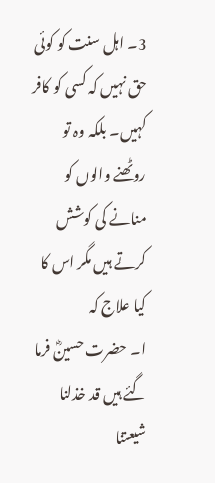3۔ اہل سنت کو کوئی حق نہیں کہ کسی کو کافر کہیں۔ بلکہ وہ تو  روٹھنے والوں کو منانے کی کوشش کرتے ہیں مگر اس کا کیا علاج کہ
ا۔ حضرت حسینؓ فرما گئے ہیں قد خذلنا شیعتنا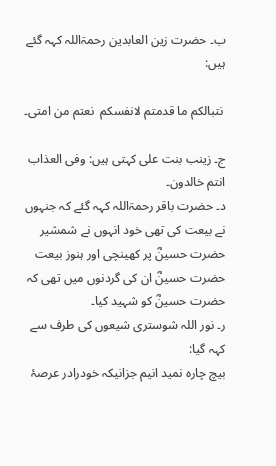ب۔ حضرت زین العابدین رحمۃاللہ کہہ گئے ہیں:

 نتبالکم ما قدمتم لانفسکم  نعتم من امتی۔

ج۔ زینب بنت علی کہتی ہیں: وفی العذاب انتم خالدون۔
د۔ حضرت باقر رحمۃاللہ کہہ گئے کہ جنہوں نے بیعت کی تھی خود انہوں نے شمشیر حضرت حسینؓ پر کھینچی اور ہنوز بیعت حضرت حسینؓ ان کی گردنوں میں تھی کہ حضرت حسینؓ کو شہید کیا۔
ر۔ نور اللہ شوستری شیعوں کی طرف سے کہہ گیا:
بیچ چارہ نمید انیم جزانیکہ خودرادر عرصۂ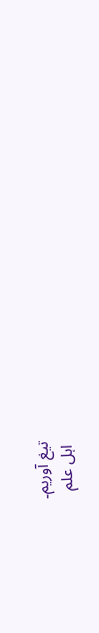تیغ آوریم۔
 اہل علم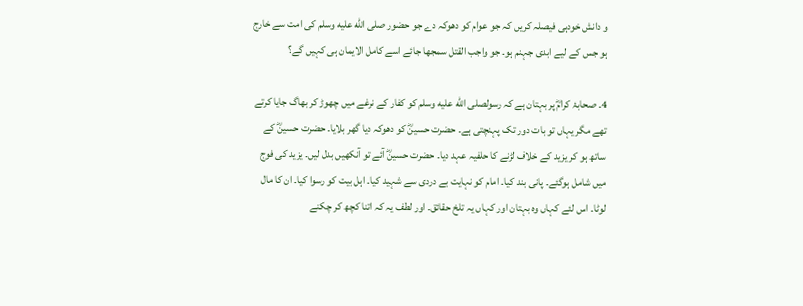و دانش خودہی فیصلہ کریں کہ جو عوام کو دھوکہ دے جو حضور صلى الله عليه وسلم کی امت سے خارج ہو جس کے لیے ابدی جہنم ہو۔ جو واجب القتل سمجھا جائے اسے کامل الایمان ہی کہیں گے؟

4۔ صحابۂ کرامؓ پر بہتان ہے کہ رسولصلى الله عليه وسلم کو کفار کے نرغے میں چھوڑ کر بھاگ جایا کرتے تھے مگر یہاں تو بات دور تک پہنچتی ہے۔ حضرت حسینؓ کو دھوکہ دیا گھر بلایا۔ حضرت حسینؓ کے ساتھ ہو کر یزید کے خلاف لڑنے کا حلفیہ عہد دیا۔ حضرت حسینؓ آئے تو آنکھیں بدل لیں۔ یزید کی فوج میں شامل ہوگئے۔ پانی بند کیا۔ امام کو نہایت بے دردی سے شہید کیا۔ اہل بیت کو رسوا کیا۔ ان کا مال لوٹا۔ اس لئے کہاں وہ بہتان اور کہاں یہ تلخ حقائق۔ اور لطف یہ کہ اتنا کچھ کر چکنے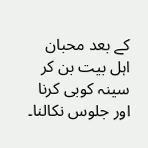کے بعد محبان اہل بیت بن کر سینہ کوبی کرنا اور جلوس نکالنا۔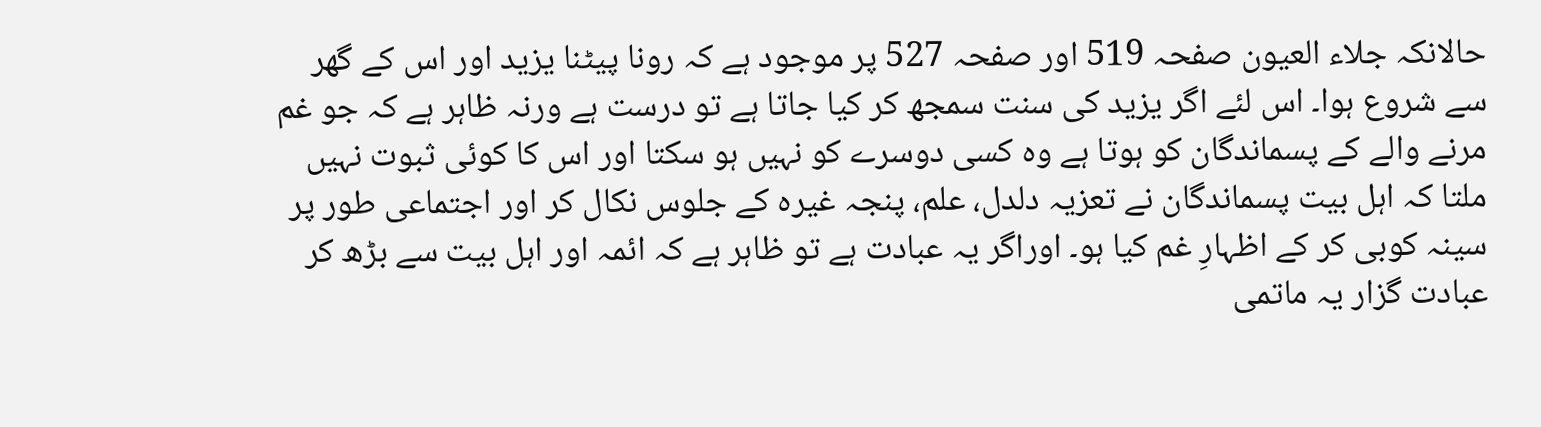حالانکہ جلاء العیون صفحہ 519 اور صفحہ 527 پر موجود ہے کہ رونا پیٹنا یزید اور اس کے گھر سے شروع ہوا۔ اس لئے اگر یزید کی سنت سمجھ کر کیا جاتا ہے تو درست ہے ورنہ ظاہر ہے کہ جو غم  مرنے والے کے پسماندگان کو ہوتا ہے وہ کسی دوسرے کو نہیں ہو سکتا اور اس کا کوئی ثبوت نہیں ملتا کہ اہل بیت پسماندگان نے تعزیہ دلدل، علم، پنجہ غیرہ کے جلوس نکال کر اور اجتماعی طور پر سینہ کوبی کر کے اظہارِ غم کیا ہو۔ اوراگر یہ عبادت ہے تو ظاہر ہے کہ ائمہ اور اہل بیت سے بڑھ کر عبادت گزار یہ ماتمی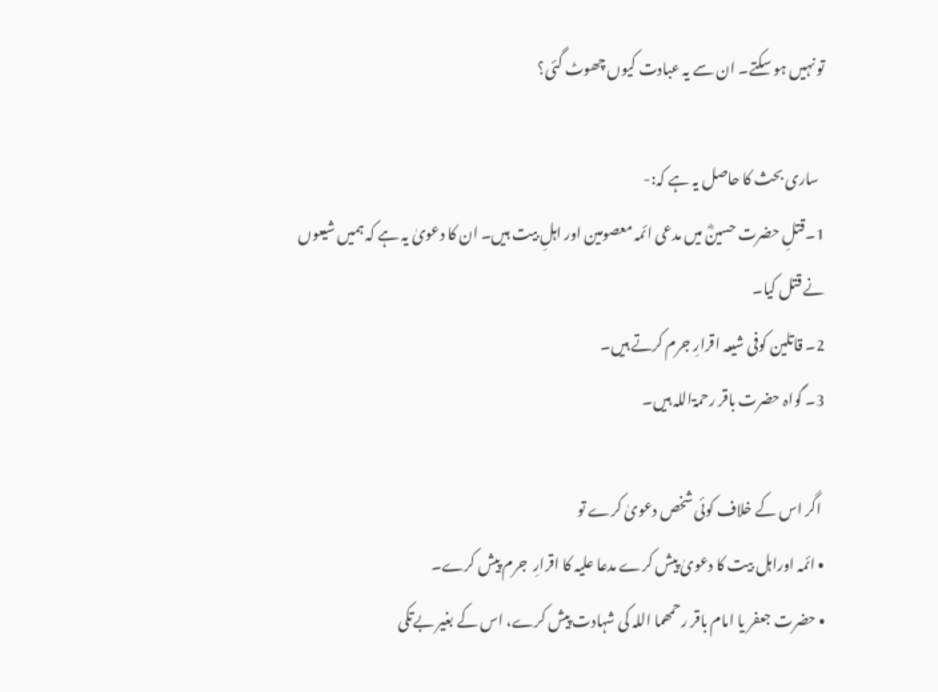تو نہیں ہو سکتے۔ ان سے یہ عبادت کیوں چھوٹ گئی؟

  ساری بحث کا حاصل یہ ہے کہ:-
1۔قتلِ حضرت حسینؓ میں مدعی ائمہ معصومین اور اہلِ بیت ہیں۔ ان کا دعویٰ یہ ہے کہ ہمیں شیعوں نے قتل کیا۔
2۔ قاتلین کوفی شیعہ اقرارِ جرم کرتے ہیں۔
3۔ گواہ حضرت باقر رحمۃاللہ ہیں۔

 اگر اس کے خلاف کوئی شخص دعویٰ کرے تو
• ائمہ اوراہل بیت کا دعویٰ پیش کرے مدعا علیہ کا اقرارِ  جرم پیش کرے۔
• حضرت جعفر یا امام باقر رحمھما اللہ کی شہادت پیش کرے، اس کے بغیر بےتکی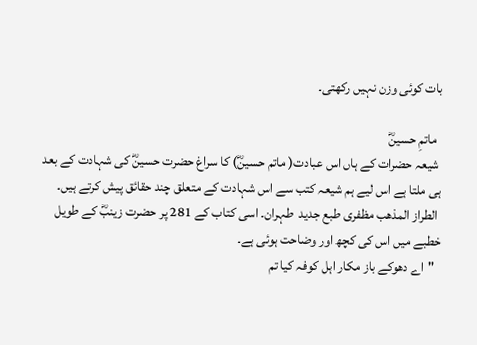بات کوئی وزن نہیں رکھتی۔

  ماتمِ حسینؓ
 شیعہ حضرات کے ہاں اس عبادت( ماتم حسینؓ) کا سراغ حضرت حسینؓ کی شہادت کے بعد ہی ملتا ہے اس لیے ہم شیعہ کتب سے اس شہادت کے متعلق چند حقائق پیش کرتے ہیں۔
 الطراز المذھب مظفری طبع جدید  طہران۔ اسی کتاب کے 281 پر حضرت زینبؓ کے طویل خطبے میں اس کی کچھ اور وضاحت ہوئی ہے۔
  "اے دھوکے باز مکار اہل کوفہ کیا تم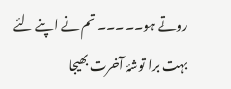روتے ہو۔۔۔۔۔ تم نے اپنے لئے بہت برا توشۂ آخرت بھیجا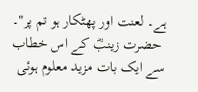ہے۔ لعنت اور پھٹکار ہو تم پر"۔
 حضرت زینبؓ کے اس خطاب سے ایک بات مزید معلوم ہوئی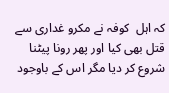کہ اہل  کوفہ نے مکرو غداری سے قتل بھی کیا اور پھر رونا پیٹنا شروع کر دیا مگر اس کے باوجود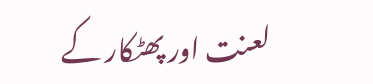لعنت اور پھٹکار کے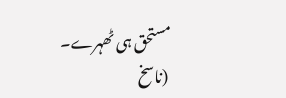مستحق ہی ٹھہرے۔
 (ناسخ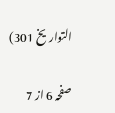التواریخ 301)

صفحہ 6 از 7